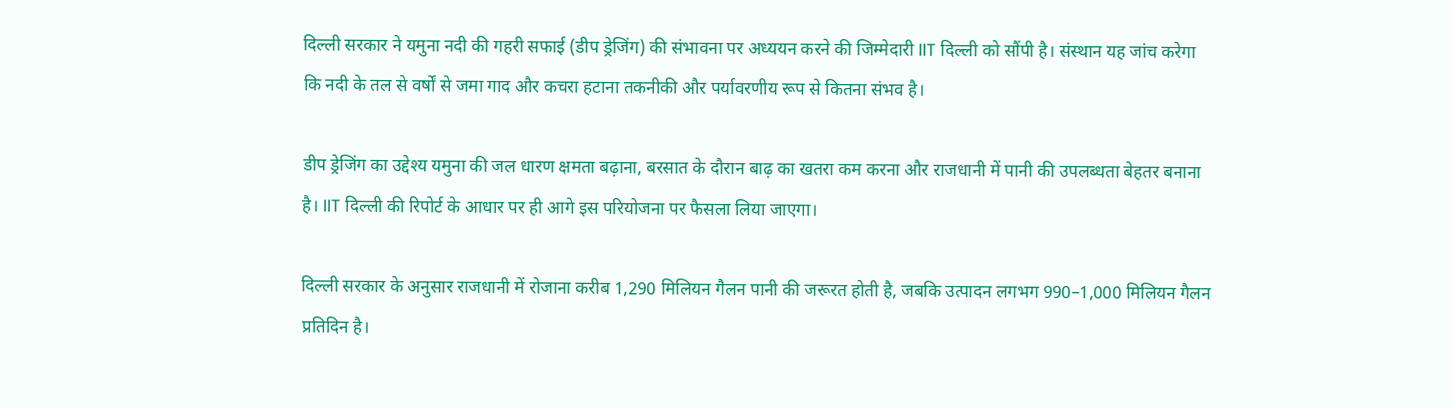दिल्ली सरकार ने यमुना नदी की गहरी सफाई (डीप ड्रेजिंग) की संभावना पर अध्ययन करने की जिम्मेदारी IIT दिल्ली को सौंपी है। संस्थान यह जांच करेगा कि नदी के तल से वर्षों से जमा गाद और कचरा हटाना तकनीकी और पर्यावरणीय रूप से कितना संभव है।

डीप ड्रेजिंग का उद्देश्य यमुना की जल धारण क्षमता बढ़ाना, बरसात के दौरान बाढ़ का खतरा कम करना और राजधानी में पानी की उपलब्धता बेहतर बनाना है। IIT दिल्ली की रिपोर्ट के आधार पर ही आगे इस परियोजना पर फैसला लिया जाएगा।

दिल्ली सरकार के अनुसार राजधानी में रोजाना करीब 1,290 मिलियन गैलन पानी की जरूरत होती है, जबकि उत्पादन लगभग 990–1,000 मिलियन गैलन प्रतिदिन है।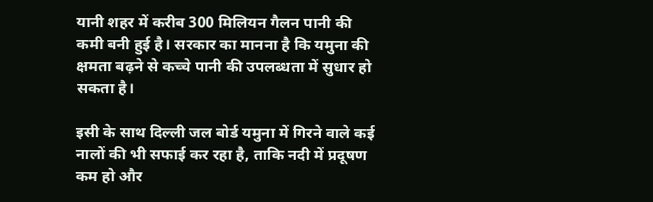यानी शहर में करीब 300 मिलियन गैलन पानी की कमी बनी हुई है। सरकार का मानना है कि यमुना की क्षमता बढ़ने से कच्चे पानी की उपलब्धता में सुधार हो सकता है।

इसी के साथ दिल्ली जल बोर्ड यमुना में गिरने वाले कई नालों की भी सफाई कर रहा है, ताकि नदी में प्रदूषण कम हो और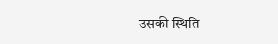उसकी स्थिति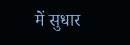में सुधार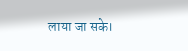लाया जा सके।